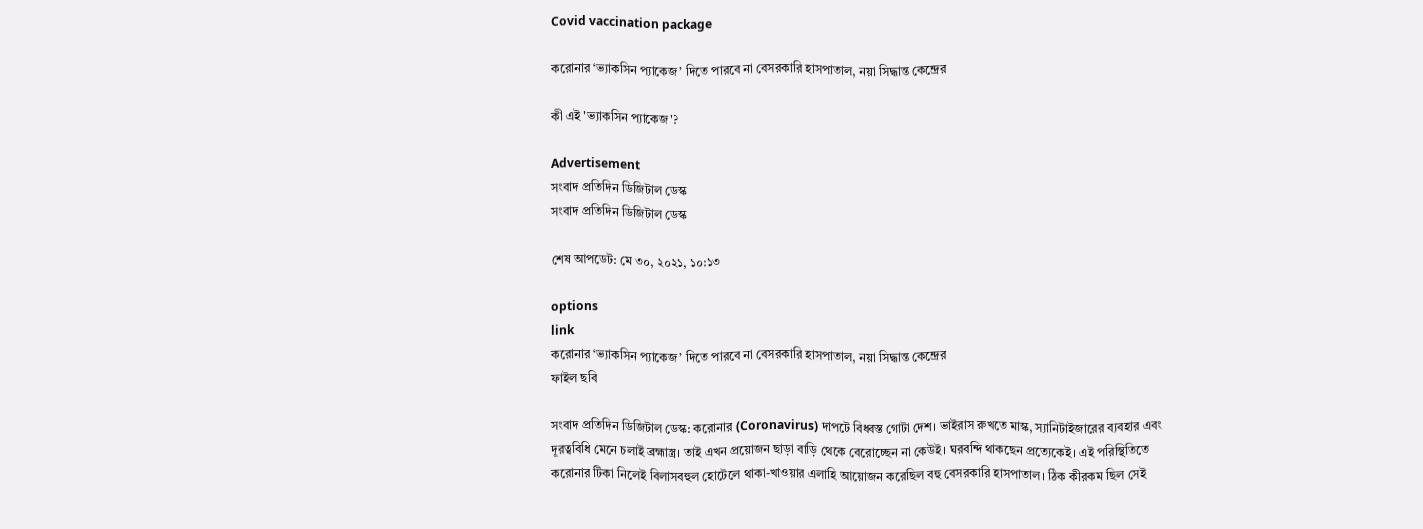Covid vaccination package

করোনার ‘ভ্যাকসিন প্যাকেজ’ দিতে পারবে না বেসরকারি হাসপাতাল, নয়া সিদ্ধান্ত কেন্দ্রের

কী এই 'ভ্যাকসিন প্যাকেজ'?

Advertisement
সংবাদ প্রতিদিন ডিজিটাল ডেস্ক
সংবাদ প্রতিদিন ডিজিটাল ডেস্ক

শেষ আপডেট: মে ৩০, ২০২১, ১০:১৩

options
link
করোনার ‘ভ্যাকসিন প্যাকেজ’ দিতে পারবে না বেসরকারি হাসপাতাল, নয়া সিদ্ধান্ত কেন্দ্রের
ফাইল ছবি

সংবাদ প্রতিদিন ডিজিটাল ডেস্ক: করোনার (Coronavirus) দাপটে বিধ্বস্ত গোটা দেশ। ভাইরাস রুখতে মাস্ক, স্যানিটাইজারের ব্যবহার এবং দূরত্ববিধি মেনে চলাই ব্রহ্মাস্ত্র। তাই এখন প্রয়োজন ছাড়া বাড়ি থেকে বেরোচ্ছেন না কেউই। ঘরবন্দি থাকছেন প্রত্যেকেই। এই পরিস্থিতিতে করোনার টিকা নিলেই বিলাসবহুল হোটেলে থাকা-খাওয়ার এলাহি আয়োজন করেছিল বহু বেসরকারি হাসপাতাল। ঠিক কীরকম ছিল সেই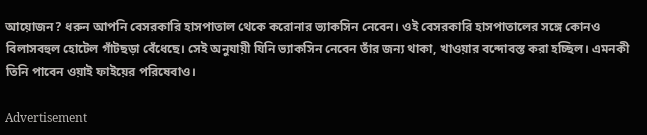আয়োজন? ধরুন আপনি বেসরকারি হাসপাতাল থেকে করোনার ভ্যাকসিন নেবেন। ওই বেসরকারি হাসপাতালের সঙ্গে কোনও বিলাসবহুল হোটেল গাঁটছড়া বেঁধেছে। সেই অনুযায়ী যিনি ভ্যাকসিন নেবেন তাঁর জন্য থাকা, খাওয়ার বন্দোবস্ত করা হচ্ছিল। এমনকী তিনি পাবেন ওয়াই ফাইয়ের পরিষেবাও।

Advertisement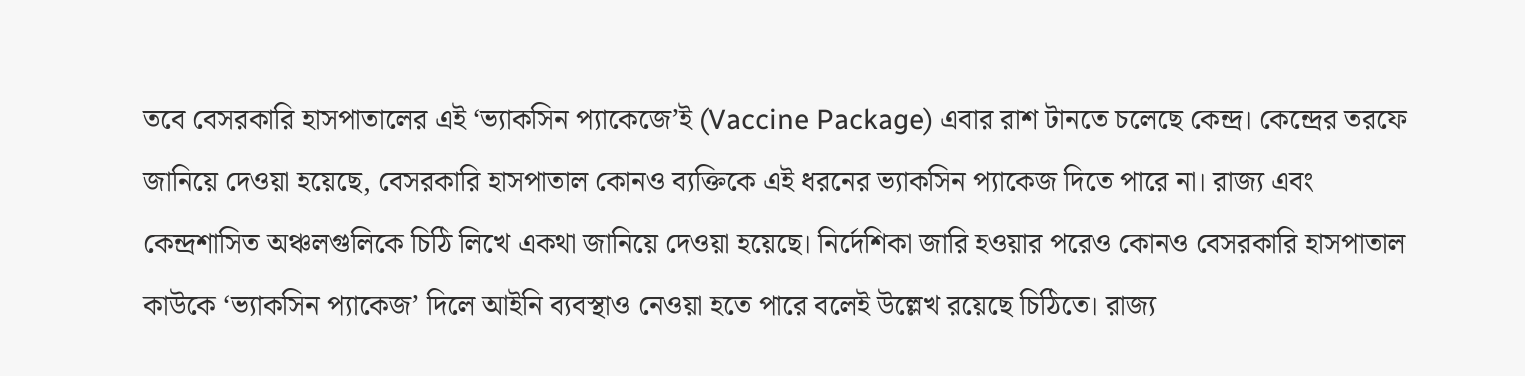তবে বেসরকারি হাসপাতালের এই ‘ভ্যাকসিন প্যাকেজে’ই (Vaccine Package) এবার রাশ টানতে চলেছে কেন্দ্র। কেন্দ্রের তরফে জানিয়ে দেওয়া হয়েছে, বেসরকারি হাসপাতাল কোনও ব্যক্তিকে এই ধরনের ভ্যাকসিন প্যাকেজ দিতে পারে না। রাজ্য এবং কেন্দ্রশাসিত অঞ্চলগুলিকে চিঠি লিখে একথা জানিয়ে দেওয়া হয়েছে। নির্দেশিকা জারি হওয়ার পরেও কোনও বেসরকারি হাসপাতাল কাউকে ‘ভ্যাকসিন প্যাকেজ’ দিলে আইনি ব্যবস্থাও নেওয়া হতে পারে বলেই উল্লেখ রয়েছে চিঠিতে। রাজ্য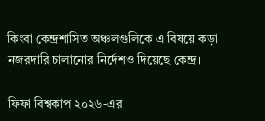কিংবা কেন্দ্রশাসিত অঞ্চলগুলিকে এ বিষয়ে কড়া নজরদারি চালানোর নির্দেশও দিয়েছে কেন্দ্র।

ফিফা বিশ্বকাপ ২০২৬-এর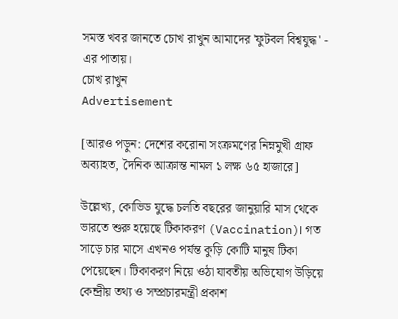সমস্ত খবর জানতে চোখ রাখুন আমাদের 'ফুটবল বিশ্বযুদ্ধ' - এর পাতায়।
চোখ রাখুন
Advertisement

[আরও পড়ুন: দেশের করোনা সংক্রমণের নিম্নমুখী গ্রাফ অব্যাহত, দৈনিক আক্রান্ত নামল ১ লক্ষ ৬৫ হাজারে]

উল্লেখ্য, কোভিড যুদ্ধে চলতি বছরের জানুয়ারি মাস থেকে ভারতে শুরু হয়েছে টিকাকরণ (Vaccination)। গত সাড়ে চার মাসে এখনও পর্যন্ত কুড়ি কোটি মানুষ টিকা পেয়েছেন। টিকাকরণ নিয়ে ওঠা যাবতীয় অভিযোগ উড়িয়ে কেন্দ্রীয় তথ্য ও সম্প্রচারমন্ত্রী প্রকাশ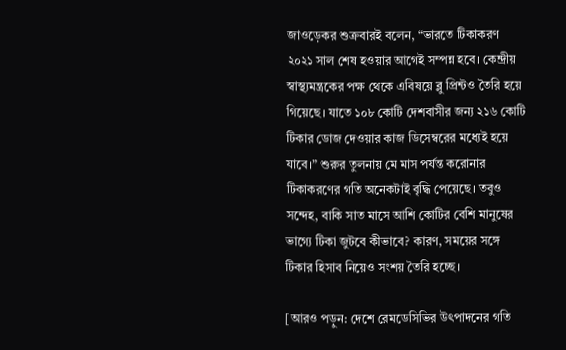জাওড়েকর শুক্রবারই বলেন, “ভারতে টিকাকরণ ২০২১ সাল শেষ হওয়ার আগেই সম্পন্ন হবে। কেন্দ্রীয় স্বাস্থ্যমন্ত্রকের পক্ষ থেকে এবিষয়ে ব্লু প্রিন্টও তৈরি হয়ে গিয়েছে। যাতে ১০৮ কোটি দেশবাসীর জন্য ২১৬ কোটি টিকার ডোজ দেওয়ার কাজ ডিসেম্বরের মধ্যেই হয়ে যাবে।” শুরুর তুলনায় মে মাস পর্যন্ত করোনার টিকাকরণের গতি অনেকটাই বৃদ্ধি পেয়েছে। তবুও সন্দেহ, বাকি সাত মাসে আশি কোটির বেশি মানুষের ভাগ্যে টিকা জুটবে কীভাবে? কারণ, সময়ের সঙ্গে টিকার হিসাব নিয়েও সংশয় তৈরি হচ্ছে।

[আরও পড়ুন: দেশে রেমডেসিভির উৎপাদনের গতি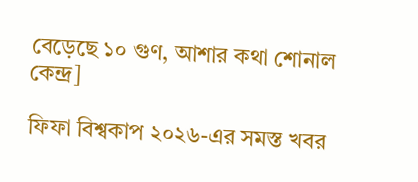বেড়েছে ১০ গুণ, আশার কথা শোনাল কেন্দ্র]

ফিফা বিশ্বকাপ ২০২৬-এর সমস্ত খবর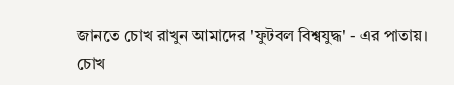জানতে চোখ রাখুন আমাদের 'ফুটবল বিশ্বযুদ্ধ' - এর পাতায়।
চোখ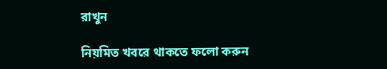রাখুন

নিয়মিত খবরে থাকতে ফলো করুন